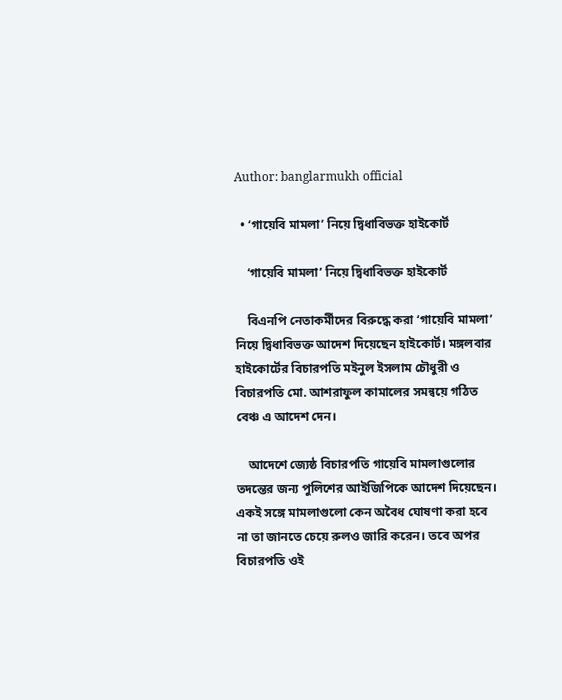Author: banglarmukh official

  • ‘গায়েবি মামলা’ নিয়ে দ্বিধাবিভক্ত হাইকোর্ট

    ‘গায়েবি মামলা’ নিয়ে দ্বিধাবিভক্ত হাইকোর্ট

    বিএনপি নেতাকর্মীদের বিরুদ্ধে করা ‘গায়েবি মামলা’ নিয়ে দ্বিধাবিভক্ত আদেশ দিয়েছেন হাইকোর্ট। মঙ্গলবার হাইকোর্টের বিচারপতি মইনুল ইসলাম চৌধুরী ও বিচারপতি মো. আশরাফুল কামালের সমন্বয়ে গঠিত বেঞ্চ এ আদেশ দেন।

    আদেশে জ্যেষ্ঠ বিচারপতি গায়েবি মামলাগুলোর তদন্তের জন্য পুলিশের আইজিপিকে আদেশ দিয়েছেন। একই সঙ্গে মামলাগুলো কেন অবৈধ ঘোষণা করা হবে না তা জানতে চেয়ে রুলও জারি করেন। তবে অপর বিচারপতি ওই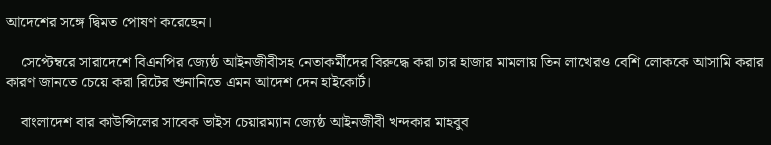আদেশের সঙ্গে দ্বিমত পোষণ করেছেন।

    সেপ্টেম্বরে সারাদেশে বিএনপির জ্যেষ্ঠ আইনজীবীসহ নেতাকর্মীদের বিরুদ্ধে করা চার হাজার মামলায় তিন লাখেরও বেশি লোককে আসামি করার কারণ জানতে চেয়ে করা রিটের শুনানিতে এমন আদেশ দেন হাইকোর্ট।

    বাংলাদেশ বার কাউন্সিলের সাবেক ভাইস চেয়ারম্যান জ্যেষ্ঠ আইনজীবী খন্দকার মাহবুব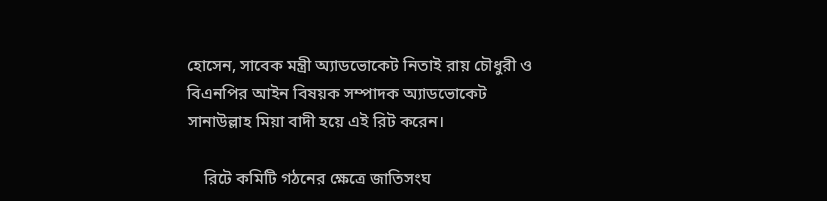হোসেন, সাবেক মন্ত্রী অ্যাডভোকেট নিতাই রায় চৌধুরী ও বিএনপির আইন বিষয়ক সম্পাদক অ্যাডভোকেট সানাউল্লাহ মিয়া বাদী হয়ে এই রিট করেন।

    রিটে কমিটি গঠনের ক্ষেত্রে জাতিসংঘ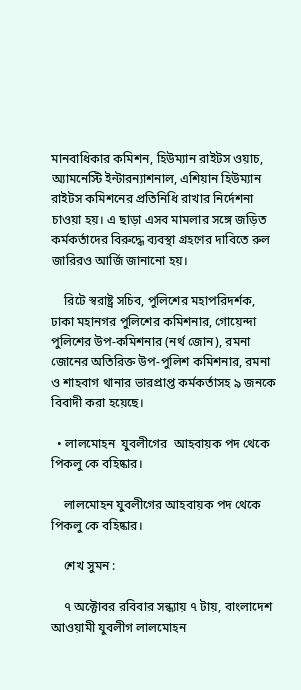মানবাধিকার কমিশন, হিউম্যান রাইটস ওয়াচ, অ্যামনেস্টি ইন্টারন্যাশনাল, এশিয়ান হিউম্যান রাইটস কমিশনের প্রতিনিধি রাখার নির্দেশনা চাওয়া হয়। এ ছাড়া এসব মামলার সঙ্গে জড়িত কর্মকর্তাদের বিরুদ্ধে ব্যবস্থা গ্রহণের দাবিতে রুল জারিরও আর্জি জানানো হয়।

    রিটে স্বরাষ্ট্র সচিব, পুলিশের মহাপরিদর্শক, ঢাকা মহানগর পুলিশের কমিশনার, গোয়েন্দা পুলিশের উপ-কমিশনার (নর্থ জোন), রমনা জোনের অতিরিক্ত উপ-পুলিশ কমিশনার, রমনা ও শাহবাগ থানার ভারপ্রাপ্ত কর্মকর্তাসহ ৯ জনকে বিবাদী করা হয়েছে।

  • লালমোহন  যুবলীগের  আহবায়ক পদ থেকে  পিকলু কে বহিষ্কার।

    লালমোহন যুবলীগের আহবায়ক পদ থেকে পিকলু কে বহিষ্কার।

    শেখ সুমন :

    ৭ অক্টোবর রবিবার সন্ধ্যায় ৭ টায়, বাংলাদেশ আওয়ামী যুবলীগ লালমোহন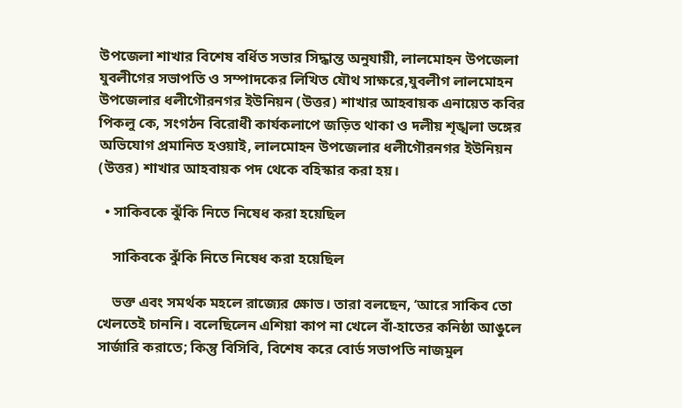উপজেলা শাখার বিশেষ বর্ধিত সভার সিদ্ধান্ত অনুযায়ী, লালমোহন উপজেলা যুবলীগের সভাপতি ও সম্পাদকের লিখিত যৌথ সাক্ষরে,যুবলীগ লালমোহন উপজেলার ধলীগৌরনগর ইউনিয়ন (উত্তর) শাখার আহবায়ক এনায়েত কবির পিকলু কে, সংগঠন বিরোধী কার্যকলাপে জড়িত থাকা ও দলীয় শৃঙ্খলা ভঙ্গের অভিযোগ প্রমানিত হওয়াই, লালমোহন উপজেলার ধলীগৌরনগর ইউনিয়ন (উত্তর) শাখার আহবায়ক পদ থেকে বহিস্কার করা হয়।

  • সাকিবকে ঝুঁকি নিতে নিষেধ করা হয়েছিল

    সাকিবকে ঝুঁকি নিতে নিষেধ করা হয়েছিল

    ভক্ত এবং সমর্থক মহলে রাজ্যের ক্ষোভ। তারা বলছেন, ‘আরে সাকিব তো খেলতেই চাননি। বলেছিলেন এশিয়া কাপ না খেলে বাঁ-হাতের কনিষ্ঠা আঙুলে সার্জারি করাতে; কিন্তু বিসিবি, বিশেষ করে বোর্ড সভাপতি নাজমুল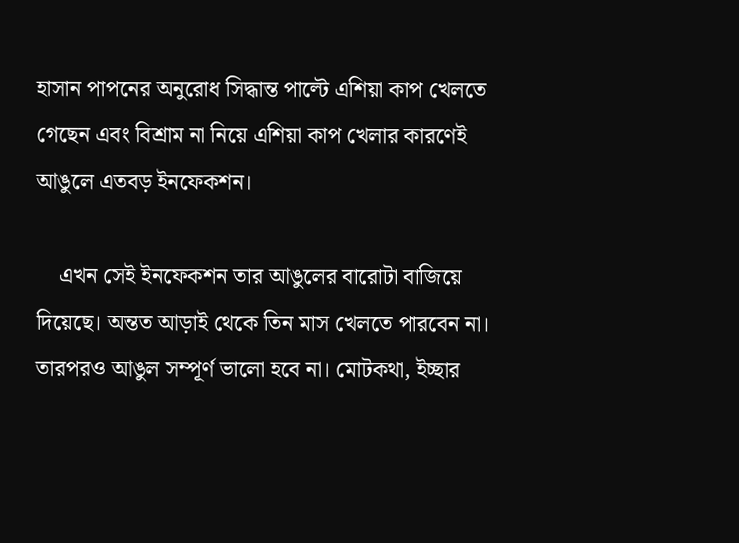হাসান পাপনের অনুরোধ সিদ্ধান্ত পাল্টে এশিয়া কাপ খেলতে গেছেন এবং বিশ্রাম না নিয়ে এশিয়া কাপ খেলার কারণেই আঙুলে এতবড় ইনফেকশন।

    এখন সেই ইনফেকশন তার আঙুলের বারোটা বাজিয়ে দিয়েছে। অন্তত আড়াই থেকে তিন মাস খেলতে পারবেন না। তারপরও আঙুল সম্পূর্ণ ভালো হবে না। মোটকথা, ইচ্ছার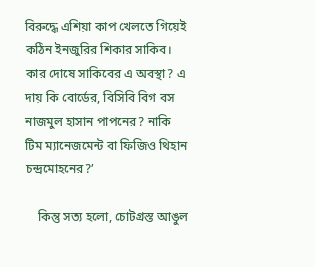বিরুদ্ধে এশিয়া কাপ খেলতে গিয়েই কঠিন ইনজুরির শিকার সাকিব। কার দোষে সাকিবের এ অবস্থা? এ দায় কি বোর্ডের, বিসিবি বিগ বস নাজমুল হাসান পাপনের? নাকি টিম ম্যানেজমেন্ট বা ফিজিও থিহান চন্দ্রমোহনের?’

    কিন্তু সত্য হলো, চোটগ্রস্ত আঙুল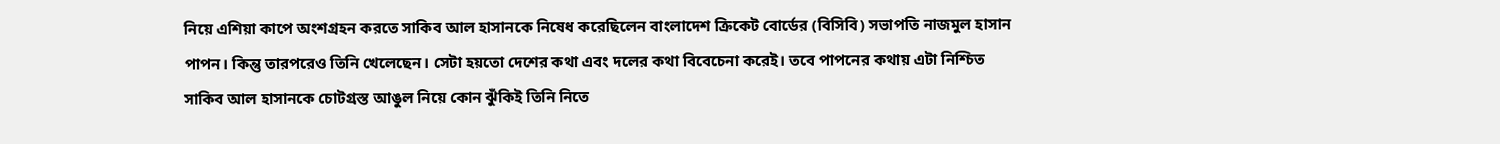নিয়ে এশিয়া কাপে অংশগ্রহন করতে সাকিব আল হাসানকে নিষেধ করেছিলেন বাংলাদেশ ক্রিকেট বোর্ডের (বিসিবি) সভাপতি নাজমুল হাসান পাপন। কিন্তু তারপরেও তিনি খেলেছেন। সেটা হয়তো দেশের কথা এবং দলের কথা বিবেচেনা করেই। তবে পাপনের কথায় এটা নিশ্চিত সাকিব আল হাসানকে চোটগ্রস্ত আঙুল নিয়ে কোন ঝুঁকিই তিনি নিতে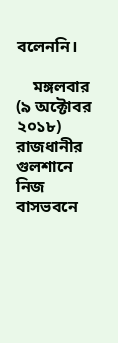বলেননি।

    মঙ্গলবার (৯ অক্টোবর ২০১৮) রাজধানীর গুলশানে নিজ বাসভবনে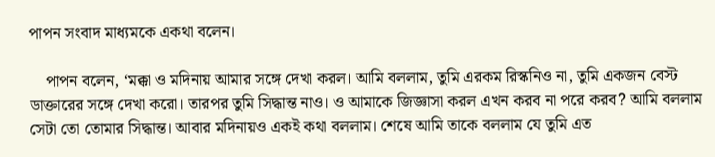পাপন সংবাদ মাধ্যমকে একথা বলেন।

    পাপন বলেন, ‘মক্কা ও মদিনায় আমার সঙ্গে দেখা করল। আমি বললাম, তুমি এরকম রিস্কনিও না, তুমি একজন বেস্ট ডাক্তারের সঙ্গে দেখা করো। তারপর তুমি সিদ্ধান্ত নাও। ও আমাকে জিজ্ঞাসা করল এখন করব না পরে করব? আমি বললাম সেটা তো তোমার সিদ্ধান্ত। আবার মদিনায়ও একই কথা বললাম। শেষে আমি তাকে বললাম যে তুমি এত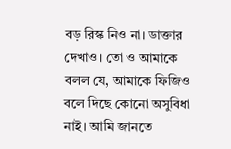বড় রিস্ক নিও না। ডাক্তার দেখাও। তো ও আমাকে বলল যে, আমাকে ফিজিও বলে দিছে কোনো অসুবিধা নাই। আমি জানতে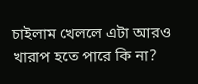চাইলাম খেললে এটা আরও খারাপ হতে পারে কি না?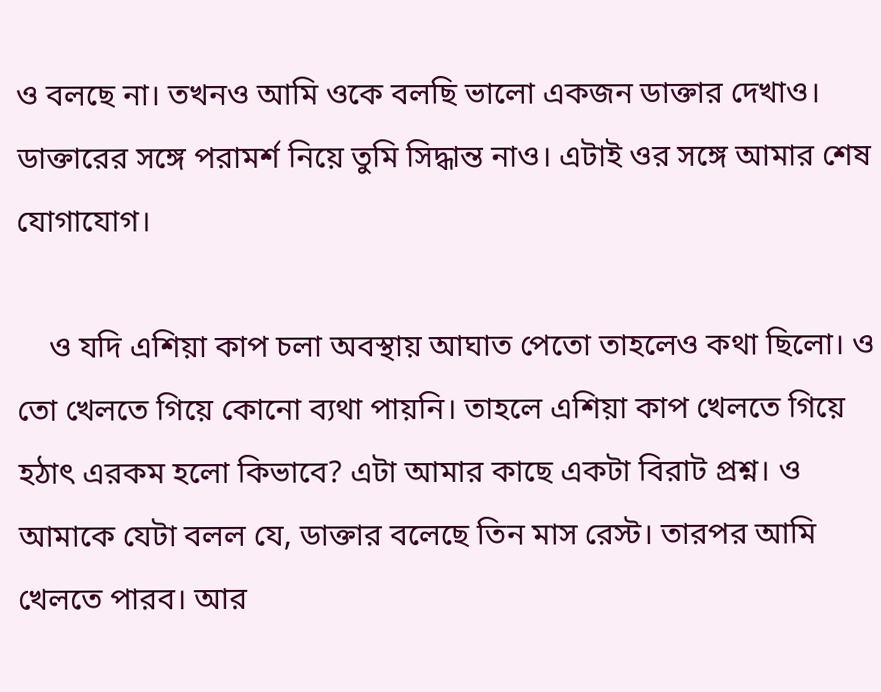ও বলছে না। তখনও আমি ওকে বলছি ভালো একজন ডাক্তার দেখাও। ডাক্তারের সঙ্গে পরামর্শ নিয়ে তুমি সিদ্ধান্ত নাও। এটাই ওর সঙ্গে আমার শেষ যোগাযোগ।

    ও যদি এশিয়া কাপ চলা অবস্থায় আঘাত পেতো তাহলেও কথা ছিলো। ও তো খেলতে গিয়ে কোনো ব্যথা পায়নি। তাহলে এশিয়া কাপ খেলতে গিয়ে হঠাৎ এরকম হলো কিভাবে? এটা আমার কাছে একটা বিরাট প্রশ্ন। ও আমাকে যেটা বলল যে, ডাক্তার বলেছে তিন মাস রেস্ট। তারপর আমি খেলতে পারব। আর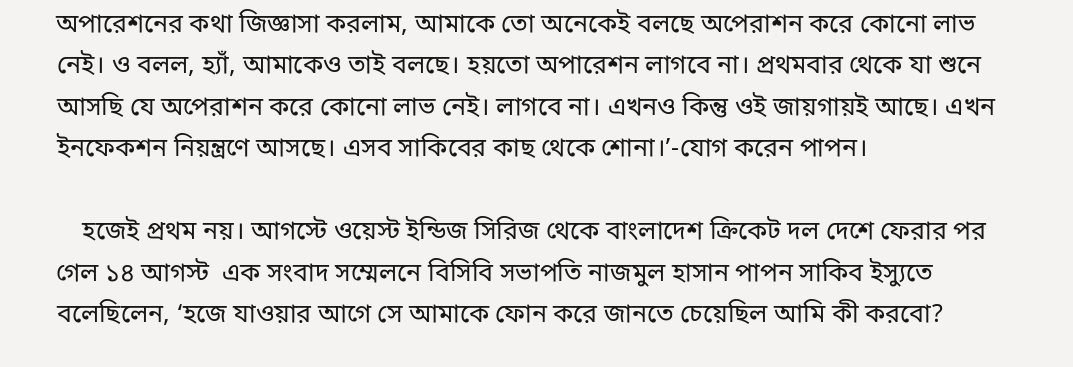অপারেশনের কথা জিজ্ঞাসা করলাম, আমাকে তো অনেকেই বলছে অপেরাশন করে কোনো লাভ নেই। ও বলল, হ্যাঁ, আমাকেও তাই বলছে। হয়তো অপারেশন লাগবে না। প্রথমবার থেকে যা শুনে আসছি যে অপেরাশন করে কোনো লাভ নেই। লাগবে না। এখনও কিন্তু ওই জায়গায়ই আছে। এখন ইনফেকশন নিয়ন্ত্রণে আসছে। এসব সাকিবের কাছ থেকে শোনা।’-যোগ করেন পাপন।

    হজেই প্রথম নয়। আগস্টে ওয়েস্ট ইন্ডিজ সিরিজ থেকে বাংলাদেশ ক্রিকেট দল দেশে ফেরার পর গেল ১৪ আগস্ট  এক সংবাদ সম্মেলনে বিসিবি সভাপতি নাজমুল হাসান পাপন সাকিব ইস্যুতে বলেছিলেন, ‘হজে যাওয়ার আগে সে আমাকে ফোন করে জানতে চেয়েছিল আমি কী করবো?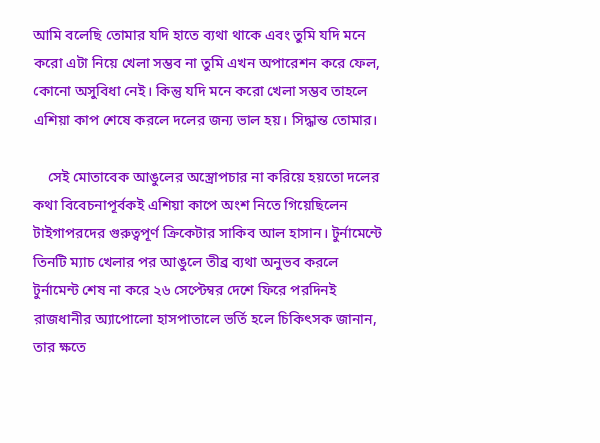আমি বলেছি তোমার যদি হাতে ব্যথা থাকে এবং তুমি যদি মনে করো এটা নিয়ে খেলা সম্ভব না তুমি এখন অপারেশন করে ফেল, কোনো অসুবিধা নেই। কিন্তু যদি মনে করো খেলা সম্ভব তাহলে এশিয়া কাপ শেষে করলে দলের জন্য ভাল হয়। সিদ্ধান্ত তোমার।

    সেই মোতাবেক আঙুলের অস্ত্রোপচার না করিয়ে হয়তো দলের কথা বিবেচনাপূর্বকই এশিয়া কাপে অংশ নিতে গিয়েছিলেন টাইগাপরদের গুরুত্বপূর্ণ ক্রিকেটার সাকিব আল হাসান। টুর্নামেন্টে তিনটি ম্যাচ খেলার পর আঙুলে তীব্র ব্যথা অনুভব করলে টুর্নামেন্ট শেষ না করে ২৬ সেপ্টেম্বর দেশে ফিরে পরদিনই রাজধানীর অ্যাপোলো হাসপাতালে ভর্তি হলে চিকিৎসক জানান, তার ক্ষতে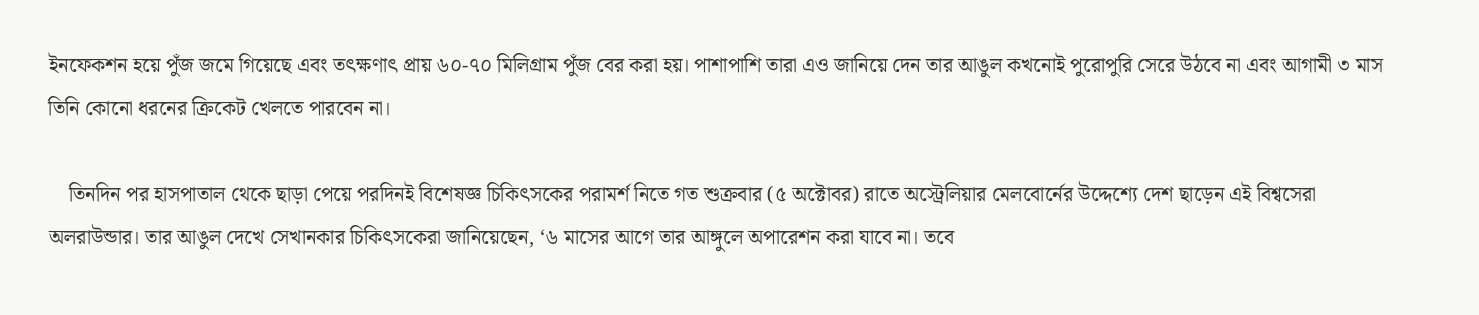ইনফেকশন হয়ে পুঁজ জমে গিয়েছে এবং তৎক্ষণাৎ প্রায় ৬০-৭০ মিলিগ্রাম পুঁজ বের করা হয়। পাশাপাশি তারা এও জানিয়ে দেন তার আঙুল কখনোই পুরোপুরি সেরে উঠবে না এবং আগামী ৩ মাস তিনি কোনো ধরনের ক্রিকেট খেলতে পারবেন না।

    তিনদিন পর হাসপাতাল থেকে ছাড়া পেয়ে পরদিনই বিশেষজ্ঞ চিকিৎসকের পরামর্শ নিতে গত শুক্রবার (৫ অক্টোবর) রাতে অস্ট্রেলিয়ার মেলবোর্নের উদ্দেশ্যে দেশ ছাড়েন এই বিশ্বসেরা অলরাউন্ডার। তার আঙুল দেখে সেখানকার চিকিৎসকেরা জানিয়েছেন, ‘৬ মাসের আগে তার আঙ্গুলে অপারেশন করা যাবে না। তবে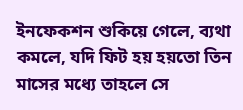ইনফেকশন শুকিয়ে গেলে, ব্যথা কমলে, যদি ফিট হয় হয়তো তিন মাসের মধ্যে তাহলে সে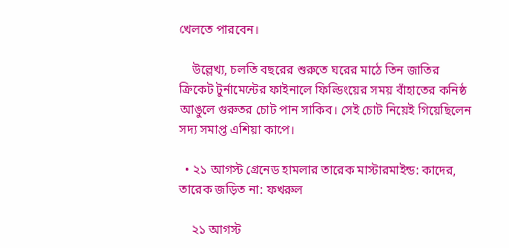খেলতে পারবেন।

    উল্লেখ্য, চলতি বছরের শুরুতে ঘরের মাঠে তিন জাতির  ক্রি‌কে‌ট টুর্নামেন্টের ফাইনালে ফিল্ডিংয়ের সময় বাঁহাতের কনিষ্ঠ আঙুলে গুরুতর চোট পান সাকিব। সেই চোট নিয়েই গিয়েছিলেন সদ্য সমাপ্ত এশিয়া কাপে।

  • ২১ আগস্ট গ্রেনেড হামলার তারেক মাস্টারমাইন্ড: কাদের, তারেক জড়িত না: ফখরুল

    ২১ আগস্ট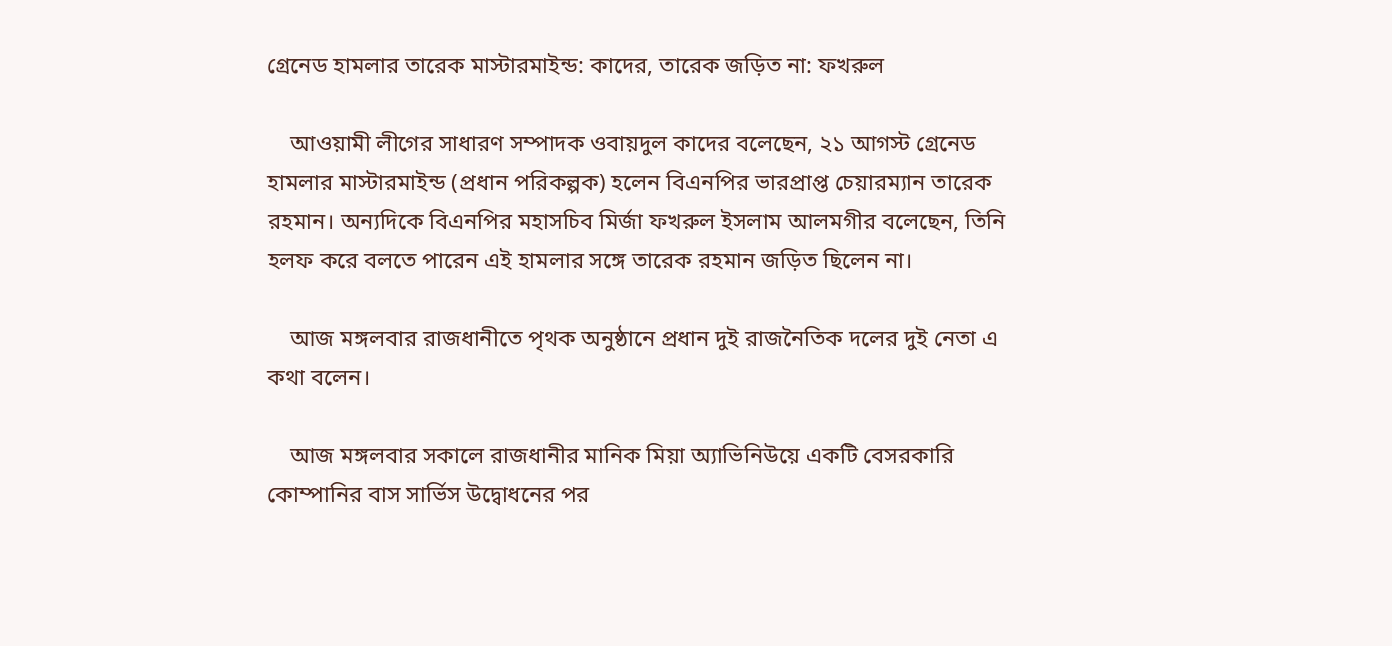গ্রেনেড হামলার তারেক মাস্টারমাইন্ড: কাদের, তারেক জড়িত না: ফখরুল

    আওয়ামী লীগের সাধারণ সম্পাদক ওবায়দুল কাদের বলেছেন, ২১ আগস্ট গ্রেনেড হামলার মাস্টারমাইন্ড (প্রধান পরিকল্পক) হলেন বিএনপির ভারপ্রাপ্ত চেয়ারম্যান তারেক রহমান। অন্যদিকে বিএনপির মহাসচিব মির্জা ফখরুল ইসলাম আলমগীর বলেছেন, তিনি হলফ করে বলতে পারেন এই হামলার সঙ্গে তারেক রহমান জড়িত ছিলেন না।

    আজ মঙ্গলবার রাজধানীতে পৃথক অনুষ্ঠানে প্রধান দুই রাজনৈতিক দলের দুই নেতা এ কথা বলেন।

    আজ মঙ্গলবার সকালে রাজধানীর মানিক মিয়া অ্যাভিনিউয়ে একটি বেসরকারি কোম্পানির বাস সার্ভিস উদ্বোধনের পর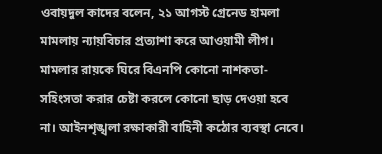ওবায়দুল কাদের বলেন, ২১ আগস্ট গ্রেনেড হামলা মামলায় ন্যায়বিচার প্রত্যাশা করে আওয়ামী লীগ। মামলার রায়কে ঘিরে বিএনপি কোনো নাশকতা-সহিংসতা করার চেষ্টা করলে কোনো ছাড় দেওয়া হবে না। আইনশৃঙ্খলা রক্ষাকারী বাহিনী কঠোর ব্যবস্থা নেবে।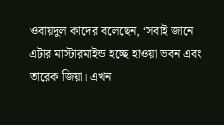ওবায়দুল কাদের বলেছেন, ‘সবাই জানে এটার মাস্টারমাইন্ড হচ্ছে হাওয়া ভবন এবং তারেক জিয়া। এখন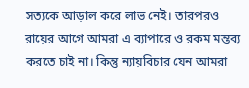সত্যকে আড়াল করে লাভ নেই। তারপরও রায়ের আগে আমরা এ ব্যাপারে ও রকম মন্তব্য করতে চাই না। কিন্তু ন্যায়বিচার যেন আমরা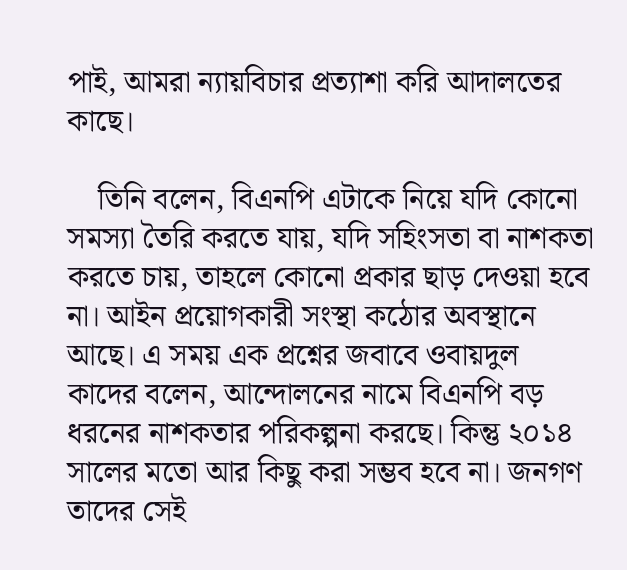পাই, আমরা ন্যায়বিচার প্রত্যাশা করি আদালতের কাছে।

    তিনি বলেন, বিএনপি এটাকে নিয়ে যদি কোনো সমস্যা তৈরি করতে যায়, যদি সহিংসতা বা নাশকতা করতে চায়, তাহলে কোনো প্রকার ছাড় দেওয়া হবে না। আইন প্রয়োগকারী সংস্থা কঠোর অবস্থানে আছে। এ সময় এক প্রশ্নের জবাবে ওবায়দুল কাদের বলেন, আন্দোলনের নামে বিএনপি বড় ধরনের নাশকতার পরিকল্পনা করছে। কিন্তু ২০১৪ সালের মতো আর কিছু করা সম্ভব হবে না। জনগণ তাদের সেই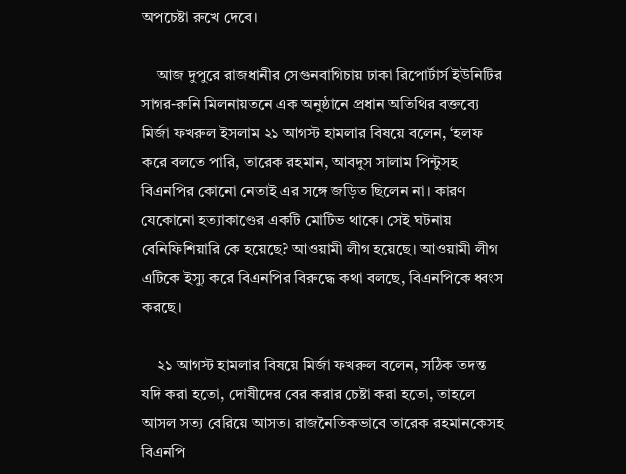অপচেষ্টা রুখে দেবে।

    আজ দুপুরে রাজধানীর সেগুনবাগিচায় ঢাকা রিপোর্টার্স ইউনিটির সাগর-রুনি মিলনায়তনে এক অনুষ্ঠানে প্রধান অতিথির বক্তব্যে মির্জা ফখরুল ইসলাম ২১ আগস্ট হামলার বিষয়ে বলেন, ‘হলফ করে বলতে পারি, তারেক রহমান, আবদুস সালাম পিন্টুসহ বিএনপির কোনো নেতাই এর সঙ্গে জড়িত ছিলেন না। কারণ যেকোনো হত্যাকাণ্ডের একটি মোটিভ থাকে। সেই ঘটনায় বেনিফিশিয়ারি কে হয়েছে? আওয়ামী লীগ হয়েছে। আওয়ামী লীগ এটিকে ইস্যু করে বিএনপির বিরুদ্ধে কথা বলছে, বিএনপিকে ধ্বংস করছে।

    ২১ আগস্ট হামলার বিষয়ে মির্জা ফখরুল বলেন, সঠিক তদন্ত যদি করা হতো, দোষীদের বের করার চেষ্টা করা হতো, তাহলে আসল সত্য বেরিয়ে আসত। রাজনৈতিকভাবে তারেক রহমানকেসহ বিএনপি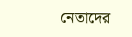নেতাদের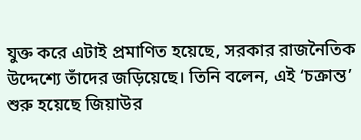যুক্ত করে এটাই প্রমাণিত হয়েছে, সরকার রাজনৈতিক উদ্দেশ্যে তাঁদের জড়িয়েছে। তিনি বলেন, এই ‘চক্রান্ত’ শুরু হয়েছে জিয়াউর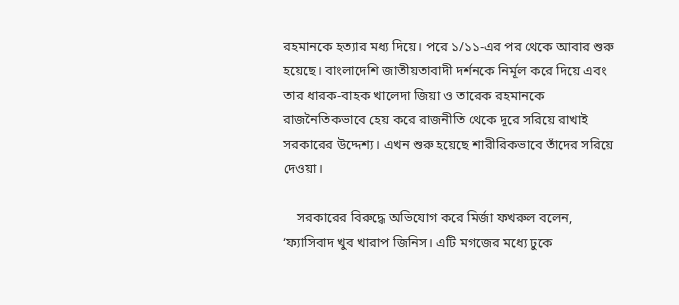রহমানকে হত্যার মধ্য দিয়ে। পরে ১/১১-এর পর থেকে আবার শুরু হয়েছে। বাংলাদেশি জাতীয়তাবাদী দর্শনকে নির্মূল করে দিয়ে এবং তার ধারক-বাহক খালেদা জিয়া ও তারেক রহমানকে রাজনৈতিকভাবে হেয় করে রাজনীতি থেকে দূরে সরিয়ে রাখাই সরকারের উদ্দেশ্য। এখন শুরু হয়েছে শারীরিকভাবে তাঁদের সরিয়ে দেওয়া।

    সরকারের বিরুদ্ধে অভিযোগ করে মির্জা ফখরুল বলেন, ‘ফ্যাসিবাদ খুব খারাপ জিনিস। এটি মগজের মধ্যে ঢুকে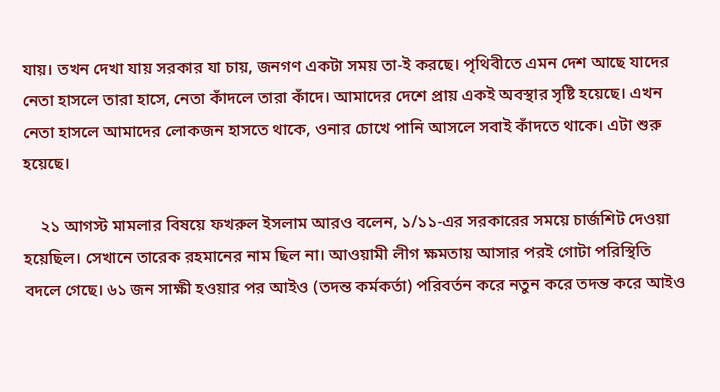যায়। তখন দেখা যায় সরকার যা চায়, জনগণ একটা সময় তা-ই করছে। পৃথিবীতে এমন দেশ আছে যাদের নেতা হাসলে তারা হাসে, নেতা কাঁদলে তারা কাঁদে। আমাদের দেশে প্রায় একই অবস্থার সৃষ্টি হয়েছে। এখন নেতা হাসলে আমাদের লোকজন হাসতে থাকে, ওনার চোখে পানি আসলে সবাই কাঁদতে থাকে। এটা শুরু হয়েছে।

    ২১ আগস্ট মামলার বিষয়ে ফখরুল ইসলাম আরও বলেন, ১/১১-এর সরকারের সময়ে চার্জশিট দেওয়া হয়েছিল। সেখানে তারেক রহমানের নাম ছিল না। আওয়ামী লীগ ক্ষমতায় আসার পরই গোটা পরিস্থিতি বদলে গেছে। ৬১ জন সাক্ষী হওয়ার পর আইও (তদন্ত কর্মকর্তা) পরিবর্তন করে নতুন করে তদন্ত করে আইও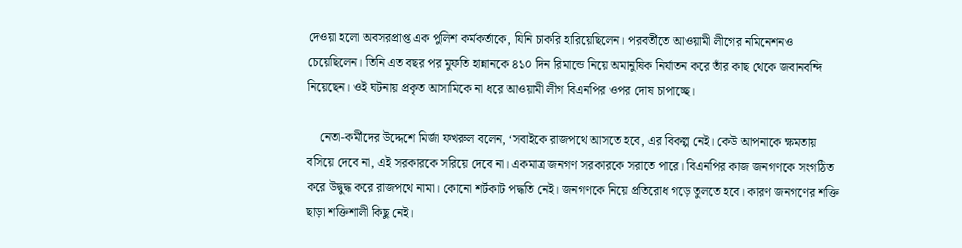দেওয়া হলো অবসরপ্রাপ্ত এক পুলিশ কর্মকর্তাকে, যিনি চাকরি হারিয়েছিলেন। পরবর্তীতে আওয়ামী লীগের নমিনেশনও চেয়েছিলেন। তিনি এত বছর পর মুফতি হান্নানকে ৪১০ দিন রিমান্ডে নিয়ে অমানুষিক নির্যাতন করে তাঁর কাছ থেকে জবানবন্দি নিয়েছেন। ওই ঘটনায় প্রকৃত আসামিকে না ধরে আওয়ামী লীগ বিএনপির ওপর দোষ চাপাচ্ছে।

    নেতা-কর্মীদের উদ্দেশে মির্জা ফখরুল বলেন, ‘সবাইকে রাজপথে আসতে হবে, এর বিকল্প নেই। কেউ আপনাকে ক্ষমতায় বসিয়ে দেবে না, এই সরকারকে সরিয়ে দেবে না। একমাত্র জনগণ সরকারকে সরাতে পারে। বিএনপির কাজ জনগণকে সংগঠিত করে উদ্বুদ্ধ করে রাজপথে নামা। কোনো শর্টকাট পদ্ধতি নেই। জনগণকে নিয়ে প্রতিরোধ গড়ে তুলতে হবে। কারণ জনগণের শক্তি ছাড়া শক্তিশালী কিছু নেই।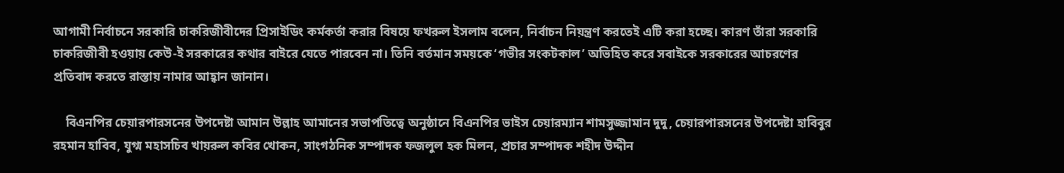আগামী নির্বাচনে সরকারি চাকরিজীবীদের প্রিসাইডিং কর্মকর্তা করার বিষয়ে ফখরুল ইসলাম বলেন, নির্বাচন নিয়ন্ত্রণ করতেই এটি করা হচ্ছে। কারণ তাঁরা সরকারি চাকরিজীবী হওয়ায় কেউ-ই সরকারের কথার বাইরে যেতে পারবেন না। তিনি বর্তমান সময়কে ‘গভীর সংকটকাল’ অভিহিত করে সবাইকে সরকারের আচরণের প্রতিবাদ করতে রাস্তায় নামার আহ্বান জানান।

    বিএনপির চেয়ারপারসনের উপদেষ্টা আমান উল্লাহ আমানের সভাপতিত্বে অনুষ্ঠানে বিএনপির ভাইস চেয়ারম্যান শামসুজ্জামান দুদু, চেয়ারপারসনের উপদেষ্টা হাবিবুর রহমান হাবিব, যুগ্ম মহাসচিব খায়রুল কবির খোকন, সাংগঠনিক সম্পাদক ফজলুল হক মিলন, প্রচার সম্পাদক শহীদ উদ্দীন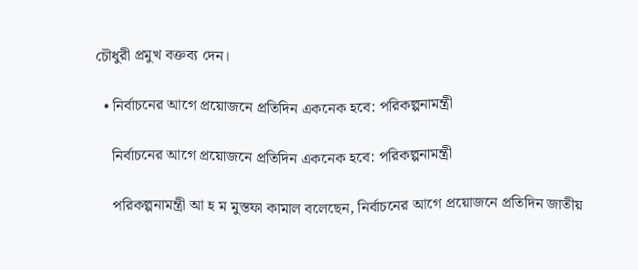চৌধুরী প্রমুখ বক্তব্য দেন।

  • নির্বাচনের আগে প্রয়োজনে প্রতিদিন একনেক হবে: পরিকল্পনামন্ত্রী

    নির্বাচনের আগে প্রয়োজনে প্রতিদিন একনেক হবে: পরিকল্পনামন্ত্রী

    পরিকল্পনামন্ত্রী আ হ ম মুস্তফা কামাল বলেছেন, নির্বাচনের আগে প্রয়োজনে প্রতিদিন জাতীয়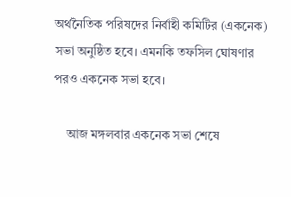অর্থনৈতিক পরিষদের নির্বাহী কমিটির (একনেক) সভা অনুষ্ঠিত হবে। এমনকি তফসিল ঘোষণার পরও একনেক সভা হবে।

    আজ মঙ্গলবার একনেক সভা শেষে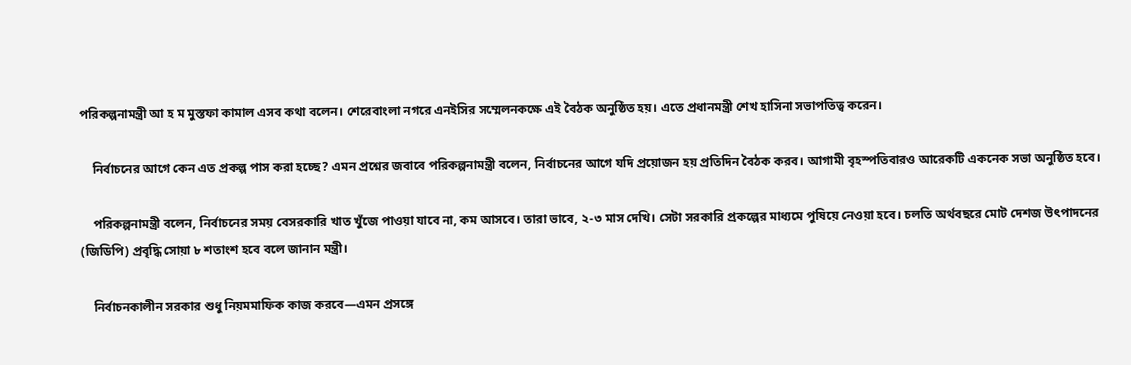পরিকল্পনামন্ত্রী আ হ ম মুস্তফা কামাল এসব কথা বলেন। শেরেবাংলা নগরে এনইসির সম্মেলনকক্ষে এই বৈঠক অনুষ্ঠিত হয়। এতে প্রধানমন্ত্রী শেখ হাসিনা সভাপতিত্ব করেন।

    নির্বাচনের আগে কেন এত প্রকল্প পাস করা হচ্ছে? এমন প্রশ্নের জবাবে পরিকল্পনামন্ত্রী বলেন, নির্বাচনের আগে যদি প্রয়োজন হয় প্রতিদিন বৈঠক করব। আগামী বৃহস্পতিবারও আরেকটি একনেক সভা অনুষ্ঠিত হবে।

    পরিকল্পনামন্ত্রী বলেন, নির্বাচনের সময় বেসরকারি খাত খুঁজে পাওয়া যাবে না, কম আসবে। তারা ভাবে, ২-৩ মাস দেখি। সেটা সরকারি প্রকল্পের মাধ্যমে পুষিয়ে নেওয়া হবে। চলতি অর্থবছরে মোট দেশজ উৎপাদনের (জিডিপি) প্রবৃদ্ধি সোয়া ৮ শতাংশ হবে বলে জানান মন্ত্রী।

    নির্বাচনকালীন সরকার শুধু নিয়মমাফিক কাজ করবে—এমন প্রসঙ্গে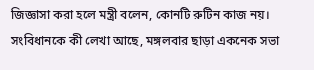জিজ্ঞাসা করা হলে মন্ত্রী বলেন, কোনটি রুটিন কাজ নয়। সংবিধানকে কী লেখা আছে, মঙ্গলবার ছাড়া একনেক সভা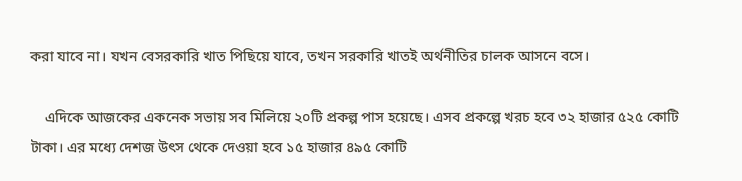করা যাবে না। যখন বেসরকারি খাত পিছিয়ে যাবে, তখন সরকারি খাতই অর্থনীতির চালক আসনে বসে।

    এদিকে আজকের একনেক সভায় সব মিলিয়ে ২০টি প্রকল্প পাস হয়েছে। এসব প্রকল্পে খরচ হবে ৩২ হাজার ৫২৫ কোটি টাকা। এর মধ্যে দেশজ উৎস থেকে দেওয়া হবে ১৫ হাজার ৪৯৫ কোটি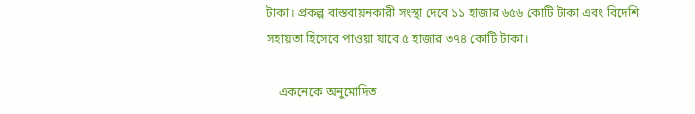টাকা। প্রকল্প বাস্তবায়নকারী সংস্থা দেবে ১১ হাজার ৬৫৬ কোটি টাকা এবং বিদেশি সহায়তা হিসেবে পাওয়া যাবে ৫ হাজার ৩৭৪ কোটি টাকা।

    একনেকে অনুমোদিত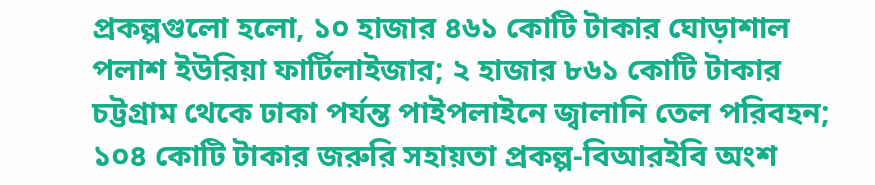প্রকল্পগুলো হলো, ১০ হাজার ৪৬১ কোটি টাকার ঘোড়াশাল পলাশ ইউরিয়া ফার্টিলাইজার; ২ হাজার ৮৬১ কোটি টাকার চট্টগ্রাম থেকে ঢাকা পর্যন্ত পাইপলাইনে জ্বালানি তেল পরিবহন; ১০৪ কোটি টাকার জরুরি সহায়তা প্রকল্প-বিআরইবি অংশ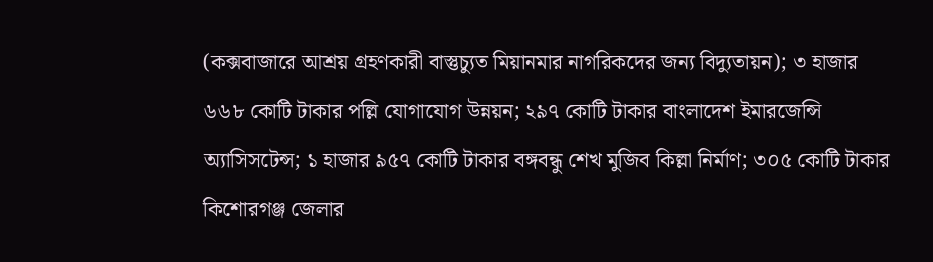(কক্সবাজারে আশ্রয় গ্রহণকারী বাস্তুচ্যুত মিয়ানমার নাগরিকদের জন্য বিদ্যুতায়ন); ৩ হাজার ৬৬৮ কোটি টাকার পল্লি যোগাযোগ উন্নয়ন; ২৯৭ কোটি টাকার বাংলাদেশ ইমারজেন্সি অ্যাসিসটেন্স; ১ হাজার ৯৫৭ কোটি টাকার বঙ্গবন্ধু শেখ মুজিব কিল্লা নির্মাণ; ৩০৫ কোটি টাকার কিশোরগঞ্জ জেলার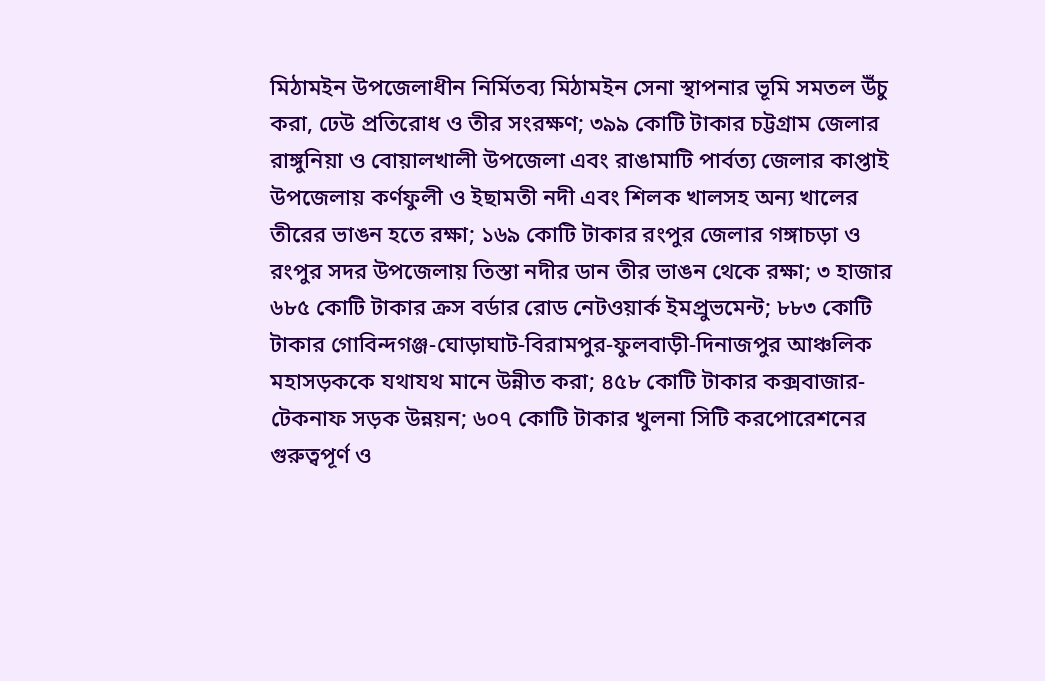মিঠামইন উপজেলাধীন নির্মিতব্য মিঠামইন সেনা স্থাপনার ভূমি সমতল উঁচু করা, ঢেউ প্রতিরোধ ও তীর সংরক্ষণ; ৩৯৯ কোটি টাকার চট্টগ্রাম জেলার রাঙ্গুনিয়া ও বোয়ালখালী উপজেলা এবং রাঙামাটি পার্বত্য জেলার কাপ্তাই উপজেলায় কর্ণফুলী ও ইছামতী নদী এবং শিলক খালসহ অন্য খালের তীরের ভাঙন হতে রক্ষা; ১৬৯ কোটি টাকার রংপুর জেলার গঙ্গাচড়া ও রংপুর সদর উপজেলায় তিস্তা নদীর ডান তীর ভাঙন থেকে রক্ষা; ৩ হাজার ৬৮৫ কোটি টাকার ক্রস বর্ডার রোড নেটওয়ার্ক ইমপ্রুভমেন্ট; ৮৮৩ কোটি টাকার গোবিন্দগঞ্জ-ঘোড়াঘাট-বিরামপুর-ফুলবাড়ী-দিনাজপুর আঞ্চলিক মহাসড়ককে যথাযথ মানে উন্নীত করা; ৪৫৮ কোটি টাকার কক্সবাজার-টেকনাফ সড়ক উন্নয়ন; ৬০৭ কোটি টাকার খুলনা সিটি করপোরেশনের গুরুত্বপূর্ণ ও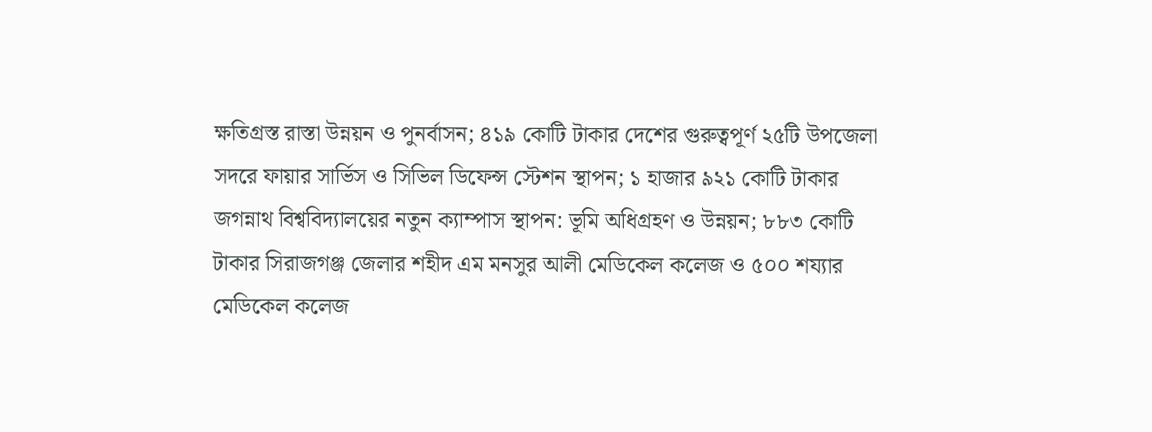ক্ষতিগ্রস্ত রাস্তা উন্নয়ন ও পুনর্বাসন; ৪১৯ কোটি টাকার দেশের গুরুত্বপূর্ণ ২৫টি উপজেলা সদরে ফায়ার সার্ভিস ও সিভিল ডিফেন্স স্টেশন স্থাপন; ১ হাজার ৯২১ কোটি টাকার জগন্নাথ বিশ্ববিদ্যালয়ের নতুন ক্যাম্পাস স্থাপন: ভূমি অধিগ্রহণ ও উন্নয়ন; ৮৮৩ কোটি টাকার সিরাজগঞ্জ জেলার শহীদ এম মনসুর আলী মেডিকেল কলেজ ও ৫০০ শয্যার মেডিকেল কলেজ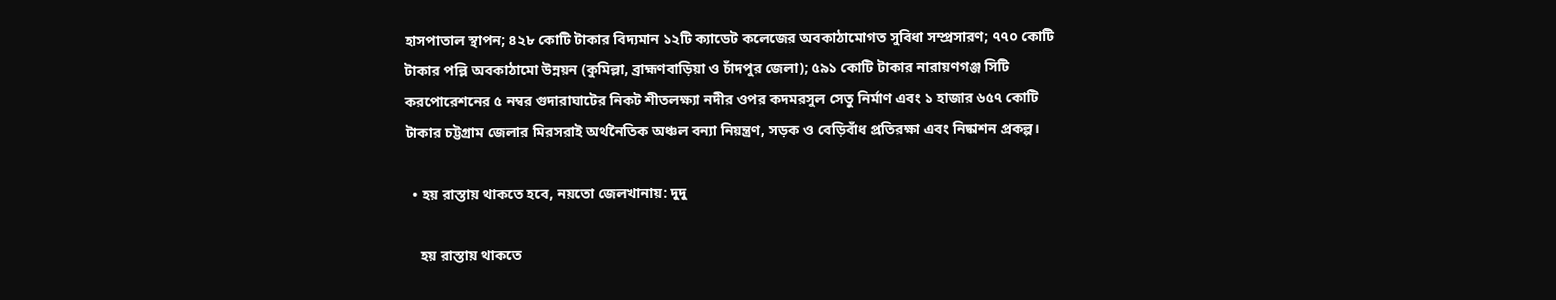হাসপাতাল স্থাপন; ৪২৮ কোটি টাকার বিদ্যমান ১২টি ক্যাডেট কলেজের অবকাঠামোগত সুবিধা সম্প্রসারণ; ৭৭০ কোটি টাকার পল্লি অবকাঠামো উন্নয়ন (কুমিল্লা, ব্রাহ্মণবাড়িয়া ও চাঁদপুর জেলা); ৫৯১ কোটি টাকার নারায়ণগঞ্জ সিটি করপোরেশনের ৫ নম্বর গুদারাঘাটের নিকট শীতলক্ষ্যা নদীর ওপর কদমরসুল সেতু নির্মাণ এবং ১ হাজার ৬৫৭ কোটি টাকার চট্টগ্রাম জেলার মিরসরাই অর্থনৈতিক অঞ্চল বন্যা নিয়ন্ত্রণ, সড়ক ও বেড়িবাঁধ প্রতিরক্ষা এবং নিষ্কাশন প্রকল্প।

  • হয় রাস্তায় থাকতে হবে, নয়তো জেলখানায়: দুদু

    হয় রাস্তায় থাকতে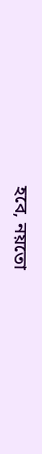হবে, নয়তো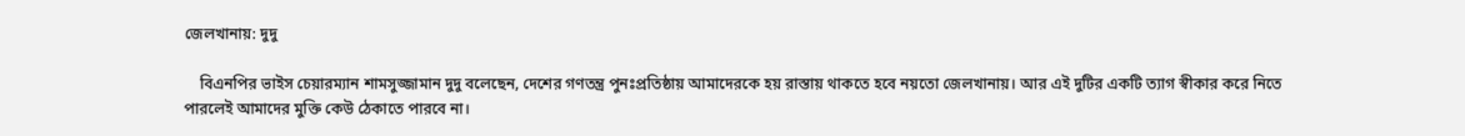জেলখানায়: দুদু

    বিএনপির ভাইস চেয়ারম্যান শামসুজ্জামান দুদু বলেছেন, দেশের গণতন্ত্র পুনঃপ্রতিষ্ঠায় আমাদেরকে হয় রাস্তায় থাকতে হবে নয়তো জেলখানায়। আর এই দুটির একটি ত্যাগ স্বীকার করে নিতে পারলেই আমাদের মুক্তি কেউ ঠেকাতে পারবে না।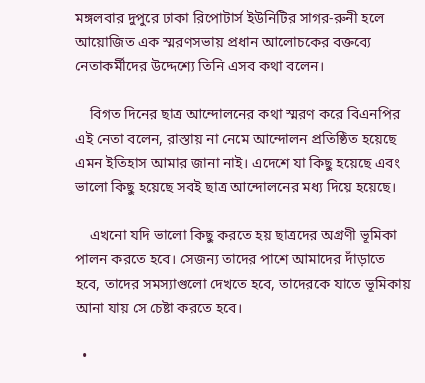মঙ্গলবার দুপুরে ঢাকা রিপোটার্স ইউনিটির সাগর-রুনী হলে আয়োজিত এক স্মরণসভায় প্রধান আলোচকের বক্তব্যে নেতাকর্মীদের উদ্দেশ্যে তিনি এসব কথা বলেন।

    বিগত দিনের ছাত্র আন্দোলনের কথা স্মরণ করে বিএনপির এই নেতা বলেন, রাস্তায় না নেমে আন্দোলন প্রতিষ্ঠিত হয়েছে এমন ইতিহাস আমার জানা নাই। এদেশে যা কিছু হয়েছে এবং ভালো কিছু হয়েছে সবই ছাত্র আন্দোলনের মধ্য দিয়ে হয়েছে।

    এখনো যদি ভালো কিছু করতে হয় ছাত্রদের অগ্রণী ভূমিকা পালন করতে হবে। সেজন্য তাদের পাশে আমাদের দাঁড়াতে হবে, তাদের সমস্যাগুলো দেখতে হবে, তাদেরকে যাতে ভূমিকায় আনা যায় সে চেষ্টা করতে হবে।

  •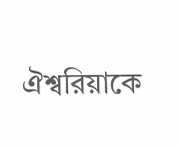ঐশ্বরিয়াকে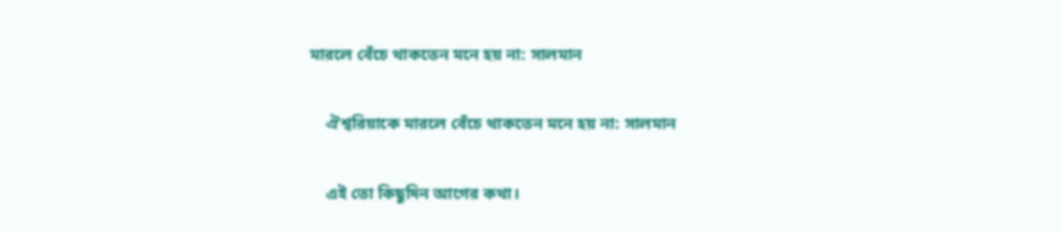মারলে বেঁচে থাকতেন মনে হয় না: সালমান

    ঐশ্বরিয়াকে মারলে বেঁচে থাকতেন মনে হয় না: সালমান

    এই তো কিছুদিন আগের কথা।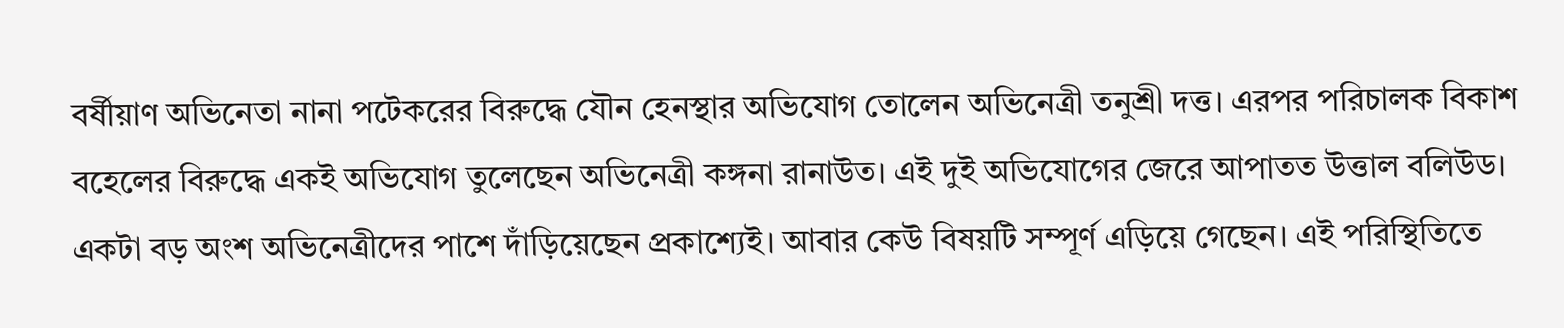বর্ষীয়াণ অভিনেতা নানা পটেকরের বিরুদ্ধে যৌন হেনস্থার অভিযোগ তোলেন অভিনেত্রী তনুশ্রী দত্ত। এরপর পরিচালক বিকাশ বহেলের বিরুদ্ধে একই অভিযোগ তুলেছেন অভিনেত্রী কঙ্গনা রানাউত। এই দুই অভিযোগের জেরে আপাতত উত্তাল বলিউড। একটা বড় অংশ অভিনেত্রীদের পাশে দাঁড়িয়েছেন প্রকাশ্যেই। আবার কেউ বিষয়টি সম্পূর্ণ এড়িয়ে গেছেন। এই পরিস্থিতিতে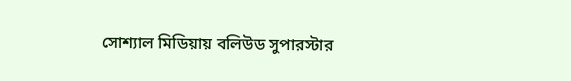সোশ্যাল মিডিয়ায় বলিউড সুপারস্টার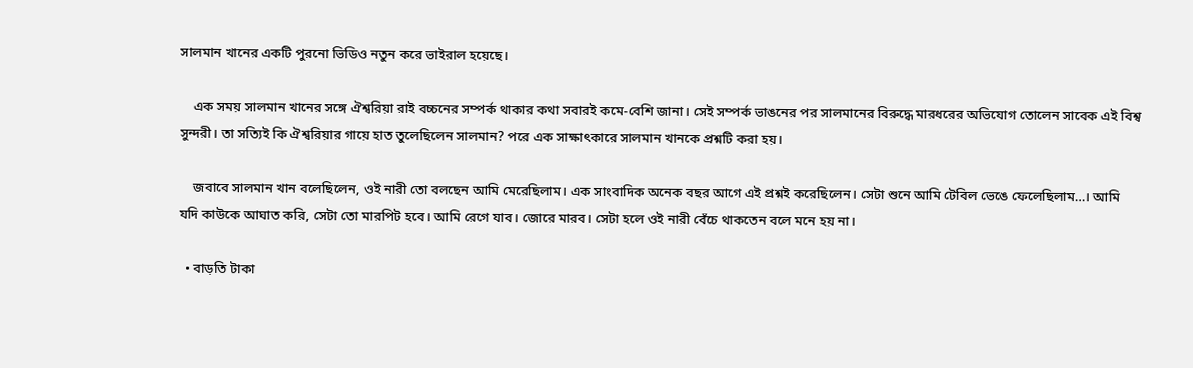সালমান খানের একটি পুরনো ভিডিও নতুন করে ভাইরাল হয়েছে।

    এক সময় সালমান খানের সঙ্গে ঐশ্বরিয়া রাই বচ্চনের সম্পর্ক থাকার কথা সবারই কমে-বেশি জানা। সেই সম্পর্ক ভাঙনের পর সালমানের বিরুদ্ধে মারধরের অভিযোগ তোলেন সাবেক এই বিশ্ব সুন্দরী। তা সত্যিই কি ঐশ্বরিয়ার গায়ে হাত তুলেছিলেন সালমান? পরে এক সাক্ষাৎকারে সালমান খানকে প্রশ্নটি করা হয়।

    জবাবে সালমান খান বলেছিলেন, ওই নারী তো বলছেন আমি মেরেছিলাম। এক সাংবাদিক অনেক বছর আগে এই প্রশ্নই করেছিলেন। সেটা শুনে আমি টেবিল ভেঙে ফেলেছিলাম…। আমি যদি কাউকে আঘাত করি, সেটা তো মারপিট হবে। আমি রেগে যাব। জোরে মারব। সেটা হলে ওই নারী বেঁচে থাকতেন বলে মনে হয় না।

  • বাড়তি টাকা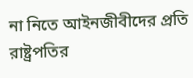না নিতে আইনজীবীদের প্রতি রাষ্ট্রপতির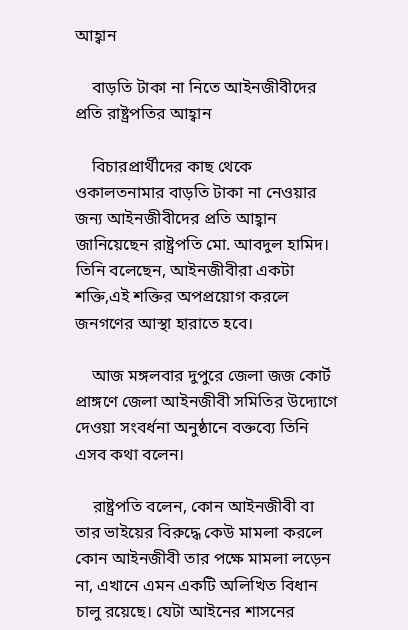আহ্বান

    বাড়তি টাকা না নিতে আইনজীবীদের প্রতি রাষ্ট্রপতির আহ্বান

    বিচারপ্রার্থীদের কাছ থেকে ওকালতনামার বাড়তি টাকা না নেওয়ার জন্য আইনজীবীদের প্রতি আহ্বান জানিয়েছেন রাষ্ট্রপতি মো. আবদুল হামিদ। তিনি বলেছেন, আইনজীবীরা একটা শক্তি,এই শক্তির অপপ্রয়োগ করলে জনগণের আস্থা হারাতে হবে।

    আজ মঙ্গলবার দুপুরে জেলা জজ কোর্ট প্রাঙ্গণে জেলা আইনজীবী সমিতির উদ্যোগে দেওয়া সংবর্ধনা অনুষ্ঠানে বক্তব্যে তিনি এসব কথা বলেন।

    রাষ্ট্রপতি বলেন, কোন আইনজীবী বা তার ভাইয়ের বিরুদ্ধে কেউ মামলা করলে কোন আইনজীবী তার পক্ষে মামলা লড়েন না, এখানে এমন একটি অলিখিত বিধান চালু রয়েছে। যেটা আইনের শাসনের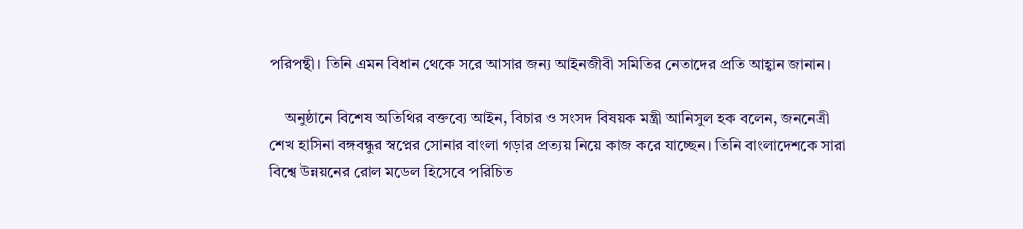পরিপন্থী। তিনি এমন বিধান থেকে সরে আসার জন্য আইনজীবী সমিতির নেতাদের প্রতি আহ্বান জানান।

    অনুষ্ঠানে বিশেষ অতিথির বক্তব্যে আইন, বিচার ও সংসদ বিষয়ক মন্ত্রী আনিসুল হক বলেন, জননেত্রী শেখ হাসিনা বঙ্গবন্ধুর স্বপ্নের সোনার বাংলা গড়ার প্রত্যয় নিয়ে কাজ করে যাচ্ছেন। তিনি বাংলাদেশকে সারা বিশ্বে উন্নয়নের রোল মডেল হিসেবে পরিচিত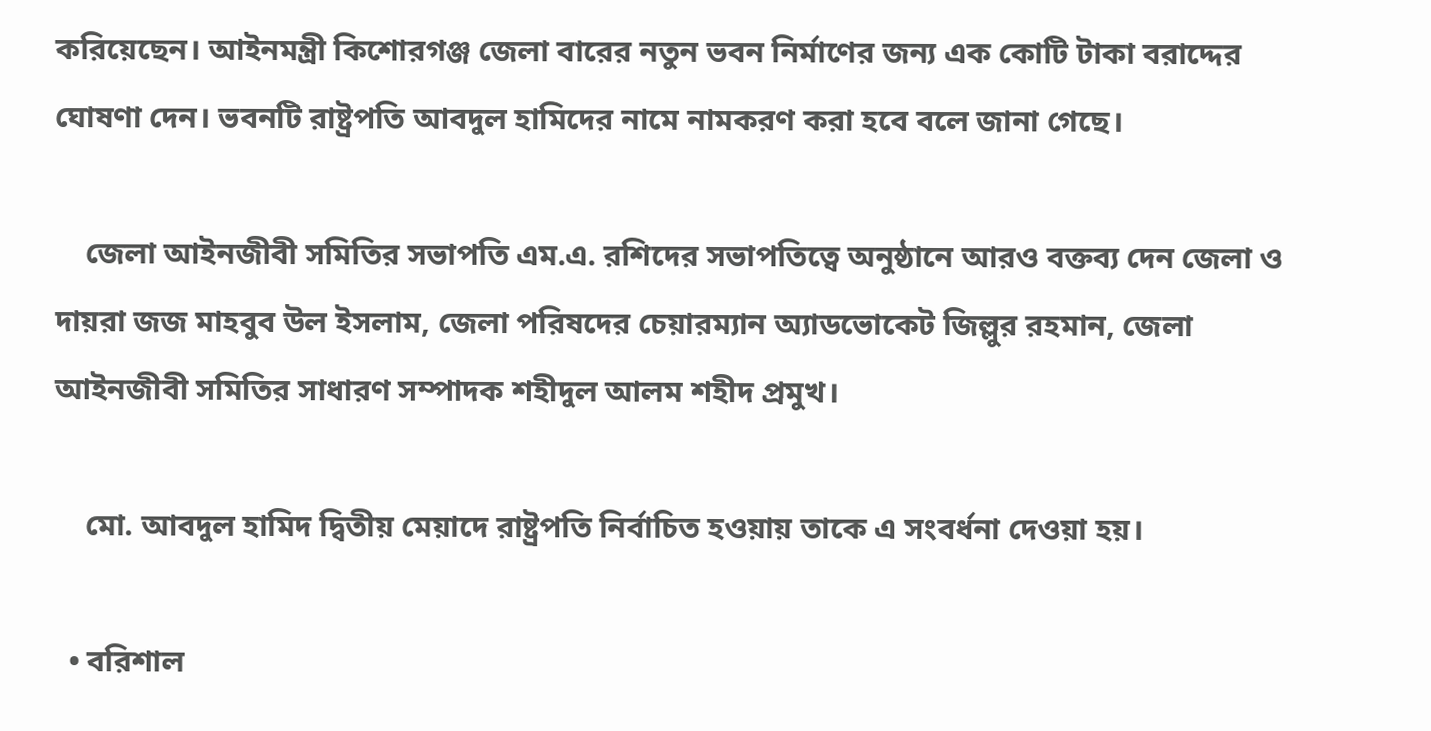করিয়েছেন। আইনমন্ত্রী কিশোরগঞ্জ জেলা বারের নতুন ভবন নির্মাণের জন্য এক কোটি টাকা বরাদ্দের ঘোষণা দেন। ভবনটি রাষ্ট্রপতি আবদুল হামিদের নামে নামকরণ করা হবে বলে জানা গেছে।

    জেলা আইনজীবী সমিতির সভাপতি এম.এ. রশিদের সভাপতিত্বে অনুষ্ঠানে আরও বক্তব্য দেন জেলা ও দায়রা জজ মাহবুব উল ইসলাম, জেলা পরিষদের চেয়ারম্যান অ্যাডভোকেট জিল্লুর রহমান, জেলা আইনজীবী সমিতির সাধারণ সম্পাদক শহীদুল আলম শহীদ প্রমুখ।

    মো. আবদুল হামিদ দ্বিতীয় মেয়াদে রাষ্ট্রপতি নির্বাচিত হওয়ায় তাকে এ সংবর্ধনা দেওয়া হয়।

  • বরিশাল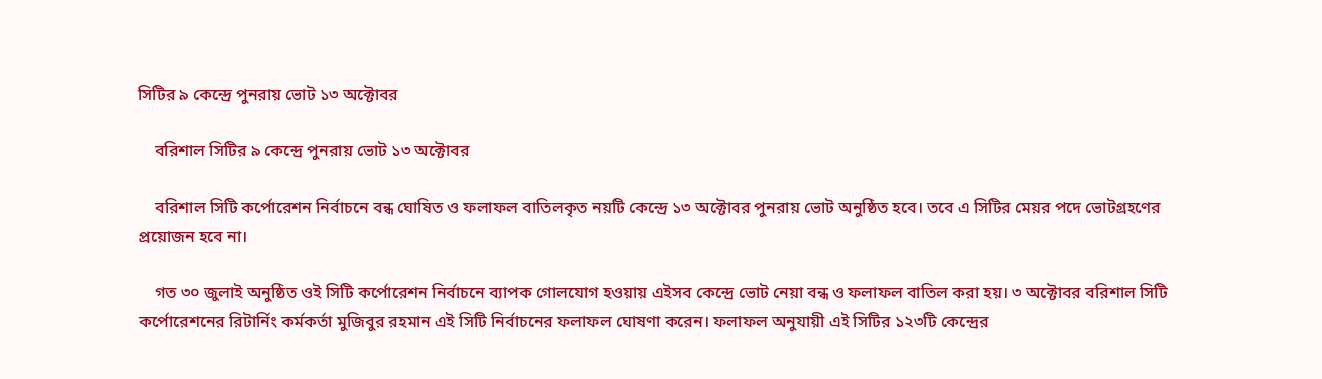সিটির ৯ কেন্দ্রে পুনরায় ভোট ১৩ অক্টোবর

    বরিশাল সিটির ৯ কেন্দ্রে পুনরায় ভোট ১৩ অক্টোবর

    বরিশাল সিটি কর্পোরেশন নির্বাচনে বন্ধ ঘোষিত ও ফলাফল বাতিলকৃত নয়টি কেন্দ্রে ১৩ অক্টোবর পুনরায় ভোট অনুষ্ঠিত হবে। তবে এ সিটির মেয়র পদে ভোটগ্রহণের প্রয়োজন হবে না।

    গত ৩০ জুলাই অনুষ্ঠিত ওই সিটি কর্পোরেশন নির্বাচনে ব্যাপক গোলযোগ হওয়ায় এইসব কেন্দ্রে ভোট নেয়া বন্ধ ও ফলাফল বাতিল করা হয়। ৩ অক্টোবর বরিশাল সিটি কর্পোরেশনের রিটার্নিং কর্মকর্তা মুজিবুর রহমান এই সিটি নির্বাচনের ফলাফল ঘোষণা করেন। ফলাফল অনুযায়ী এই সিটির ১২৩টি কেন্দ্রের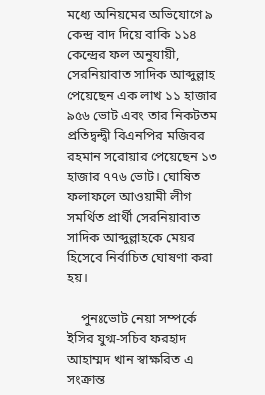মধ্যে অনিয়মের অভিযোগে ৯ কেন্দ্র বাদ দিয়ে বাকি ১১৪ কেন্দ্রের ফল অনুযায়ী, সেরনিয়াবাত সাদিক আব্দুল্লাহ পেয়েছেন এক লাখ ১১ হাজার ৯৫৬ ভোট এবং তার নিকটতম প্রতিদ্বন্দ্বী বিএনপির মজিবর রহমান সরোয়ার পেয়েছেন ১৩ হাজার ৭৭৬ ভোট। ঘোষিত ফলাফলে আওয়ামী লীগ সমর্থিত প্রার্থী সেরনিয়াবাত সাদিক আব্দুল্লাহকে মেয়র হিসেবে নির্বাচিত ঘোষণা করা হয়।

    পুনঃভোট নেয়া সম্পর্কে ইসির যুগ্ম-সচিব ফরহাদ আহাম্মদ খান স্বাক্ষরিত এ সংক্রান্ত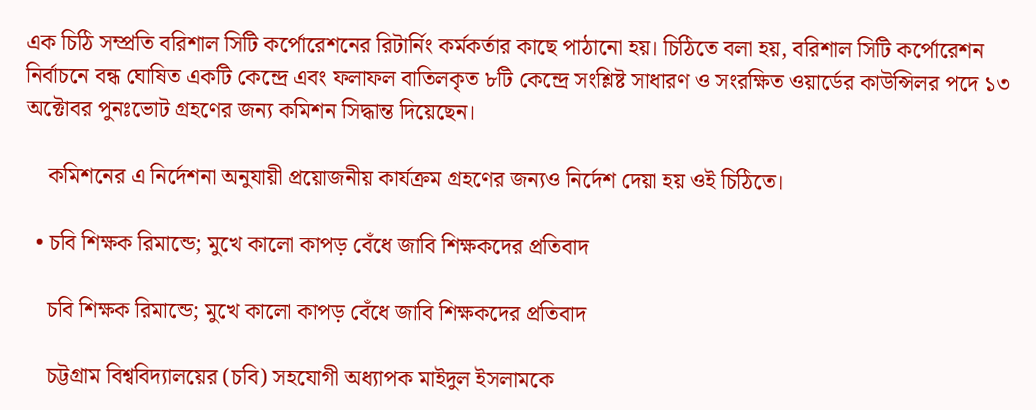এক চিঠি সম্প্রতি বরিশাল সিটি কর্পোরেশনের রিটার্নিং কর্মকর্তার কাছে পাঠানো হয়। চিঠিতে বলা হয়, বরিশাল সিটি কর্পোরেশন নির্বাচনে বন্ধ ঘোষিত একটি কেন্দ্রে এবং ফলাফল বাতিলকৃত ৮টি কেন্দ্রে সংশ্লিষ্ট সাধারণ ও সংরক্ষিত ওয়ার্ডের কাউন্সিলর পদে ১৩ অক্টোবর পুনঃভোট গ্রহণের জন্য কমিশন সিদ্ধান্ত দিয়েছেন।

    কমিশনের এ নির্দেশনা অনুযায়ী প্রয়োজনীয় কার্যক্রম গ্রহণের জন্যও নির্দেশ দেয়া হয় ওই চিঠিতে।

  • চবি শিক্ষক রিমান্ডে; মুখে কালো কাপড় বেঁধে জাবি শিক্ষকদের প্রতিবাদ

    চবি শিক্ষক রিমান্ডে; মুখে কালো কাপড় বেঁধে জাবি শিক্ষকদের প্রতিবাদ

    চট্টগ্রাম বিশ্ববিদ্যালয়ের (চবি) সহযোগী অধ্যাপক মাইদুল ইসলামকে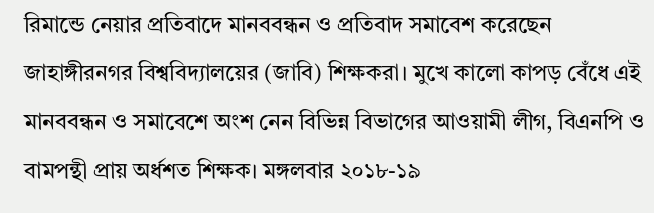রিমান্ডে নেয়ার প্রতিবাদে মানববন্ধন ও প্রতিবাদ সমাবেশ করেছেন জাহাঙ্গীরনগর বিশ্ববিদ্যালয়ের (জাবি) শিক্ষকরা। মুখে কালো কাপড় বেঁধে এই মানববন্ধন ও সমাবেশে অংশ নেন বিভিন্ন বিভাগের আওয়ামী লীগ, বিএনপি ও বামপন্থী প্রায় অর্ধশত শিক্ষক। মঙ্গলবার ২০১৮-১৯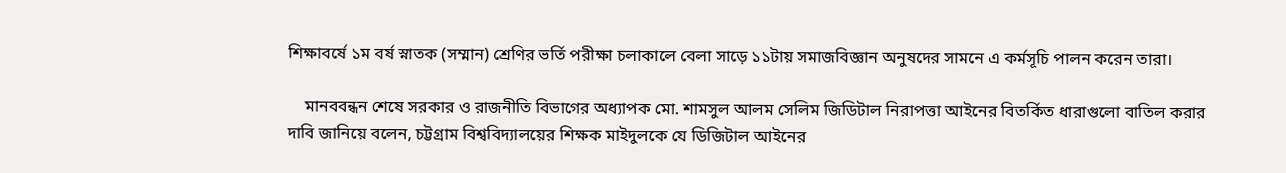শিক্ষাবর্ষে ১ম বর্ষ স্নাতক (সম্মান) শ্রেণির ভর্তি পরীক্ষা চলাকালে বেলা সাড়ে ১১টায় সমাজবিজ্ঞান অনুষদের সামনে এ কর্মসূচি পালন করেন তারা।

    মানববন্ধন শেষে সরকার ও রাজনীতি বিভাগের অধ্যাপক মো. শামসুল আলম সেলিম জিডিটাল নিরাপত্তা আইনের বিতর্কিত ধারাগুলো বাতিল করার দাবি জানিয়ে বলেন, চট্টগ্রাম বিশ্ববিদ্যালয়ের শিক্ষক মাইদুলকে যে ডিজিটাল আইনের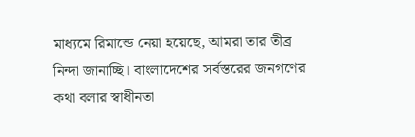মাধ্যমে রিমান্ডে নেয়া হয়েছে, আমরা তার তীব্র নিন্দা জানাচ্ছি। বাংলাদেশের সর্বস্তরের জনগণের কথা বলার স্বাধীনতা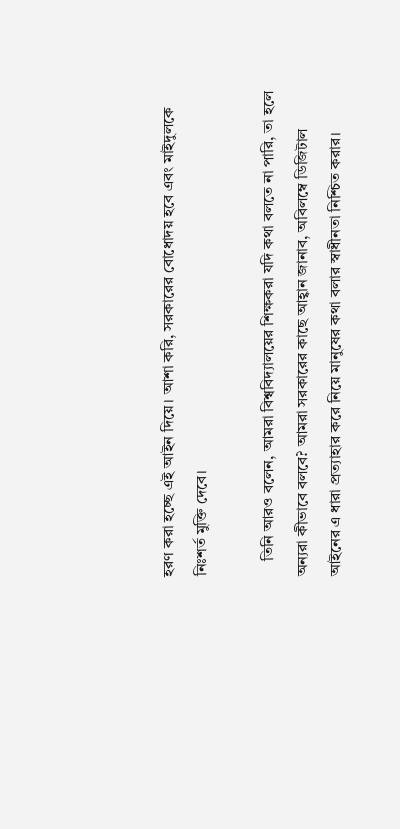হরণ করা হচ্ছে এই আইন দিয়ে। আশা করি, সরকারের বোধোদয় হবে এবং মাইদুলকে নিঃশর্ত মুক্তি দেবে।

    তিনি আরও বলেন, আমরা বিশ্ববিদ্যালয়ের শিক্ষকরা যদি কথা বলতে না পারি, তা হলে অন্যরা কীভাবে বলবে? আমরা সরকারের কাছে আহ্বান জানাব, অবিলম্বে ডিজিটাল আইনের এ ধারা প্রত্যাহার করে নিয়ে মানুষের কথা বলার স্বাধীনতা নিশ্চিত করার।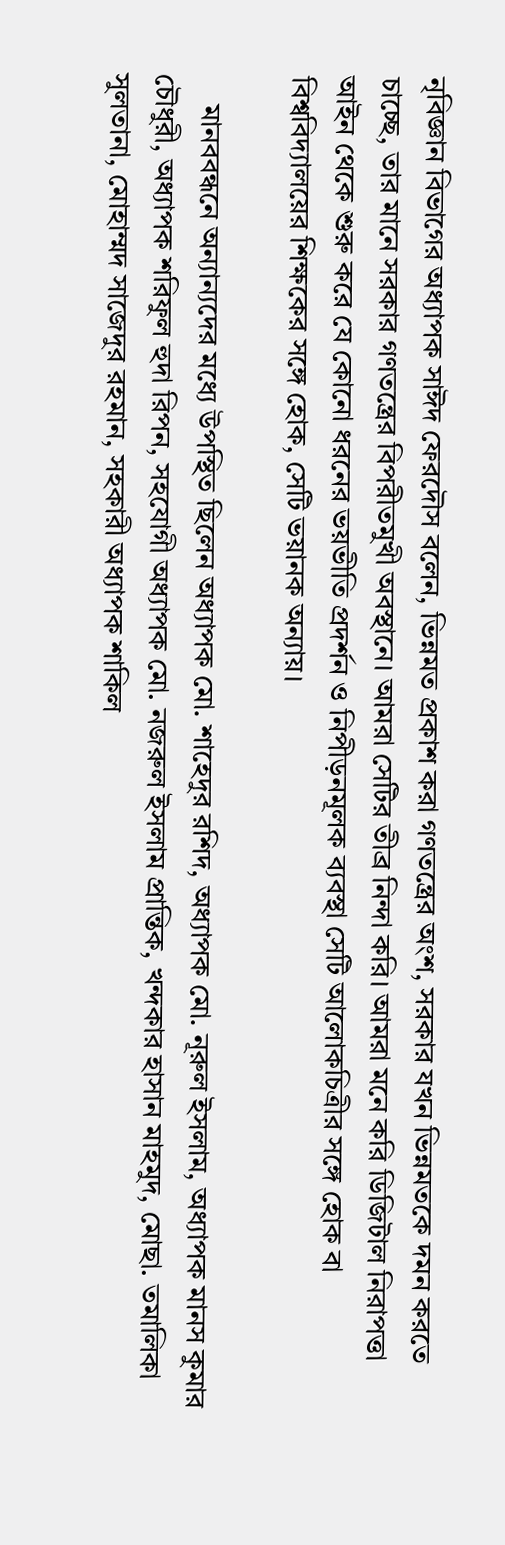নৃবিজ্ঞান বিভাগের অধ্যাপক সাঈদ ফেরদৌস বলেন, ভিন্নমত প্রকাশ করা গণতন্ত্রের অংশ, সরকার যখন ভিন্নমতকে দমন করতে চাচ্ছে, তার মানে সরকার গণতন্ত্রের বিপরীতমুখী অবস্থানে। আমরা সেটির তীব্র নিন্দা করি। আমরা মনে করি ডিজিটাল নিরাপত্তা আইন থেকে শুরু করে যে কোনো ধরনের ভয়ভীতি প্রদর্শন ও নিপীড়নমূলক ব্যবস্থা সেটি আলোকচিত্রীর সঙ্গে হোক বা বিশ্ববিদ্যালয়ের শিক্ষকের সঙ্গে হোক, সেটি ভয়ানক অন্যায়।

    মানববন্ধনে অন্যান্যদের মধ্যে উপস্থিত ছিলেন অধ্যাপক মো. শাহেদুর রশিদ, অধ্যাপক মো. নূরুল ইসলাম, অধ্যাপক মানস কুমার চৌধুরী, অধ্যাপক শরিফুল হুদা রিপন, সহযোগী অধ্যাপক মো. নজরুল ইসলাম প্রান্তিক, খন্দকার হাসান মাহমুদ, মোছা. তমালিকা সুলতানা, মোহাম্মদ সাজেদুর রহমান, সহকারী অধ্যাপক শাকিল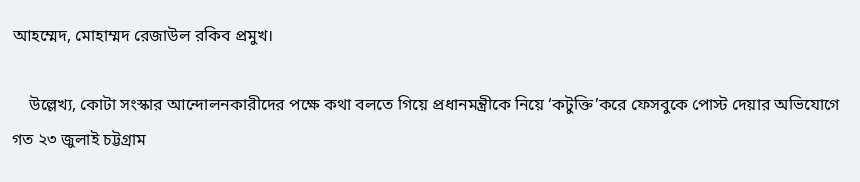আহম্মেদ, মোহাম্মদ রেজাউল রকিব প্রমুখ।

    উল্লেখ্য, কোটা সংস্কার আন্দোলনকারীদের পক্ষে কথা বলতে গিয়ে প্রধানমন্ত্রীকে নিয়ে ‘কটুক্তি’করে ফেসবুকে পোস্ট দেয়ার অভিযোগে গত ২৩ জুলাই চট্টগ্রাম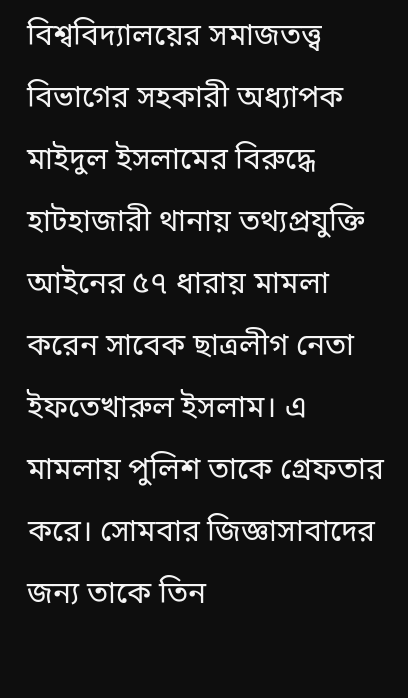বিশ্ববিদ্যালয়ের সমাজতত্ত্ব বিভাগের সহকারী অধ্যাপক মাইদুল ইসলামের বিরুদ্ধে হাটহাজারী থানায় তথ্যপ্রযুক্তি আইনের ৫৭ ধারায় মামলা করেন সাবেক ছাত্রলীগ নেতা ইফতেখারুল ইসলাম। এ মামলায় পুলিশ তাকে গ্রেফতার করে। সোমবার জিজ্ঞাসাবাদের জন্য তাকে তিন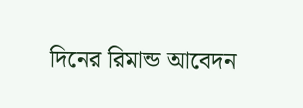দিনের রিমান্ড আবেদন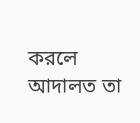করলে আদালত তা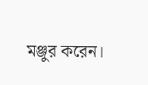মঞ্জুর করেন।